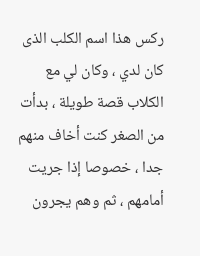ركس هذا اسم الكلب الذى كان لدي ، وكان لي مع الكلاب قصة طويلة ، بدأت من الصغر كنت أخاف منهم جدا ، خصوصا إذا جريت أمامهم ، ثم وهم يجرون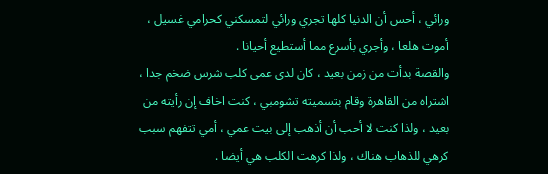ورائي ، أحس أن الدنيا كلها تجري ورائي لتمسكني كحرامي غسيل ، أموت هلعا ، وأجري بأسرع مما أستطيع أحيانا .
والقصة بدأت من زمن بعيد ، كان لدى عمى كلب شرس ضخم جدا ، اشتراه من القاهرة وقام بتسميته تشومبي ، كنت اخاف إن رأيته من بعيد ، ولذا كنت لا أحب أن أذهب إلى بيت عمي ، أمي تتفهم سبب كرهي للذهاب هناك ، ولذا كرهت الكلب هي أيضا .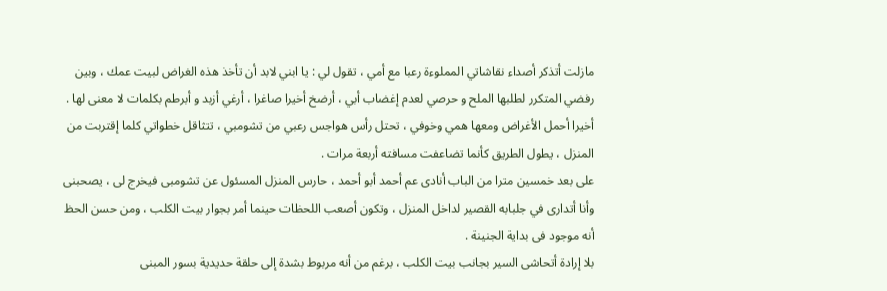مازلت أتذكر أصداء نقاشاتي المملوءة رعبا مع أمي ، تقول لي : يا ابني لابد أن تأخذ هذه الغراض لبيت عمك ، وبين رفضي المتكرر لطلبها الملح و حرصي لعدم إغضاب أبي ، أرضخ أخيرا صاغرا ، أرغي أزبد و أبرطم بكلمات لا معنى لها .
أخيرا أحمل الأغراض ومعها همي وخوفي ، تحتل رأس هواجس رعبي من تشومبي ، تتثاقل خطواتي كلما إقتربت من المنزل ، يطول الطريق كأنما تضاعفت مسافته أربعة مرات .
على بعد خمسين مترا من الباب أنادى عم أحمد أبو أحمد ، حارس المنزل المسئول عن تشومبى فيخرج لى ، يصحبنى وأنا أتدارى في جلبابه القصير لداخل المنزل ، وتكون أصعب اللحظات حينما أمر بجوار بيت الكلب ، ومن حسن الحظ أنه موجود فى بداية الجنينة .
بلا إرادة أتحاشى السير بجانب بيت الكلب ، برغم من أنه مربوط بشدة إلى حلقة حديدية بسور المبنى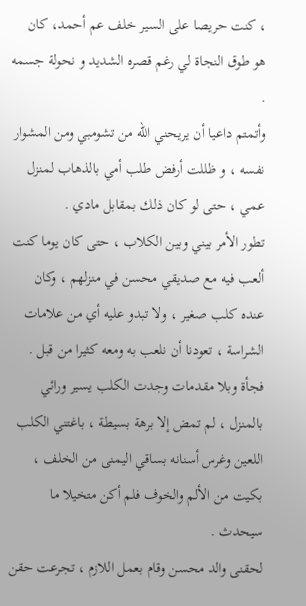، كنت حريصا على السير خلف عم أحمد، كان هو طوق النجاة لي رغم قصره الشديد و نحولة جسمه .
وأتمتم داعيا أن يريحني الله من تشومبي ومن المشوار نفسه ، و ظللت أرفض طلب أمي بالذهاب لمنزل عمي ، حتى لو كان ذلك بمقابل مادي .
تطور الأمر بيني وبين الكلاب ، حتى كان يوما كنت ألعب فيه مع صديقي محسن في منزلهم ، وكان عنده كلب صغير ، ولا تبدو عليه أي من علامات الشراسة ، تعودنا أن نلعب به ومعه كثيرا من قبل .
فجأة وبلا مقدمات وجدت الكلب يسير ورائي بالمنزل ، لم تمض إلا برهة بسيطة ، باغتني الكلب اللعين وغرس أسنانه بساقي اليمنى من الخلف ، بكيت من الألم والخوف فلم أكن متخيلا ما سيحدث .
لحقنى والد محسن وقام بعمل اللازم ، تجرعت حقن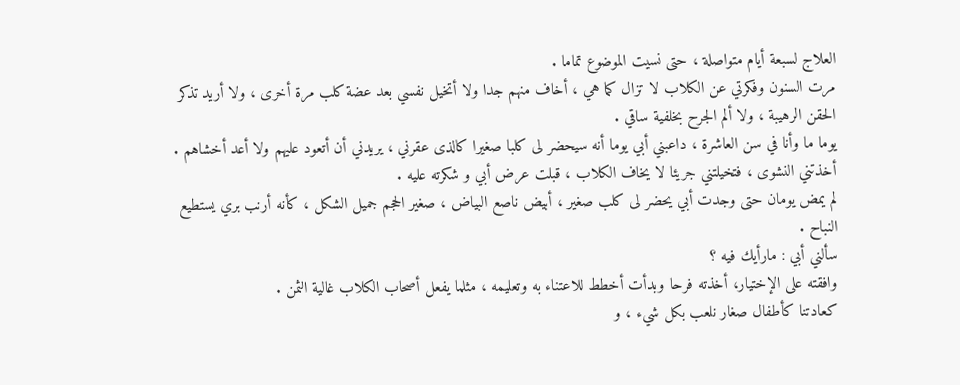العلاج لسبعة أيام متواصلة ، حتى نسيت الموضوع تماما .
مرت السنون وفكرتي عن الكلاب لا تزال كما هي ، أخاف منهم جدا ولا أتخيل نفسي بعد عضة كلب مرة أخرى ، ولا أريد تذكر الحقن الرهيبة ، ولا ألم الجرح بخلفية ساقي .
يوما ما وأنا في سن العاشرة ، داعبني أبي يوما أنه سيحضر لى كلبا صغيرا كالذى عقرني ، يريدني أن أتعود عليهم ولا أعد أخشاهم .
أخذتني النشوى ، فتخيلتني جريئا لا يخاف الكلاب ، قبلت عرض أبي و شكرته عليه .
لم يمض يومان حتى وجدت أبي يحضر لى كلب صغير ، أبيض ناصع البياض ، صغير الحجم جميل الشكل ، كأنه أرنب بري يستطيع النباح .
سألني أبي : مارأيك فيه ؟
وافقته على الإختيار، أخذته فرحا وبدأت أخطط للاعتناء به وتعليمه ، مثلما يفعل أصحاب الكلاب غالية الثمن .
كعادتنا كأطفال صغار نلعب بكل شيء ، و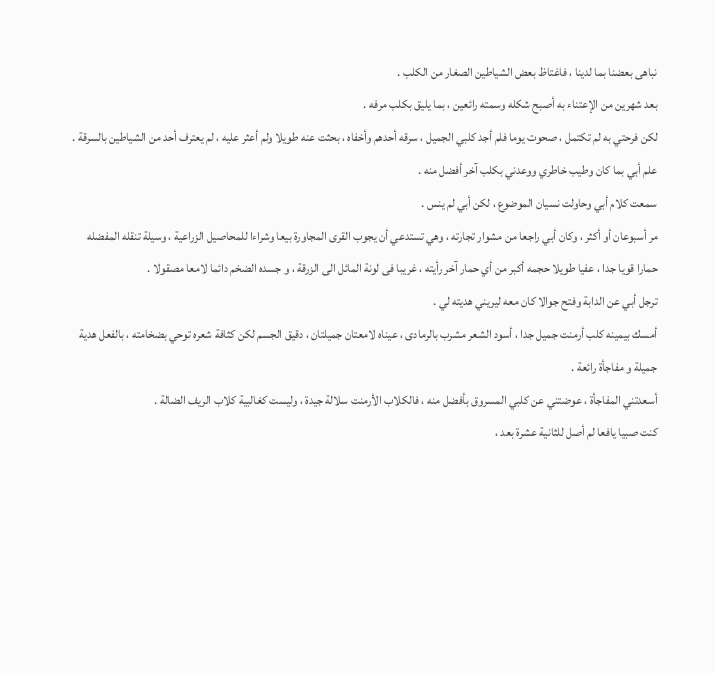نباهى بعضنا بما لدينا ، فاغتاظ بعض الشياطين الصغار من الكلب .
بعد شهرين من الإعتناء به أصبح شكله وسمته رائعين ، بما يليق بكلب مرفه .
لكن فرحتي به لم تكتمل ، صحوت يوما فلم أجد كلبي الجميل ، سرقه أحدهم وأخفاه ، بحثت عنه طويلا ولم أعثر عليه ، لم يعترف أحد من الشياطين بالسرقة .
علم أبي بما كان وطيب خاطري ووعدني بكلب آخر أفضل منه .
سمعت كلام أبي وحاولت نسيان الموضوع ، لكن أبي لم ينس .
مر أسبوعان أو أكثر ، وكان أبي راجعا من مشوار تجارته ، وهي تستدعي أن يجوب القرى المجاورة بيعا وشراءا للمحاصيل الزراعية ، وسيلة تنقله المفضله حمارا قويا جدا ، عفيا طويلا حجمه أكبر من أي حمار آخر رأيته ، غريبا فى لونة المائل الى الزرقة ، و جسده الضخم دائما لامعا مصقولا .
ترجل أبي عن الدابة وفتح جوالا كان معه ليريني هديته لي .
أمسك بيمينه كلب أرمنت جميل جدا ، أسود الشعر مشرب بالرمادى ، عيناه لامعتان جميلتان ، دقيق الجسم لكن كثافة شعره توحي بضخامته ، بالفعل هدية جميلة و مفاجأة رائعة .
أسعدتني المفاجأة ، عوضتني عن كلبي المسروق بأفضل منه ، فالكلاب الأرمنت سلالة جيدة ، وليست كغالبية كلاب الريف الضالة .
كنت صبيا يافعا لم أصل للثانية عشرة بعد ،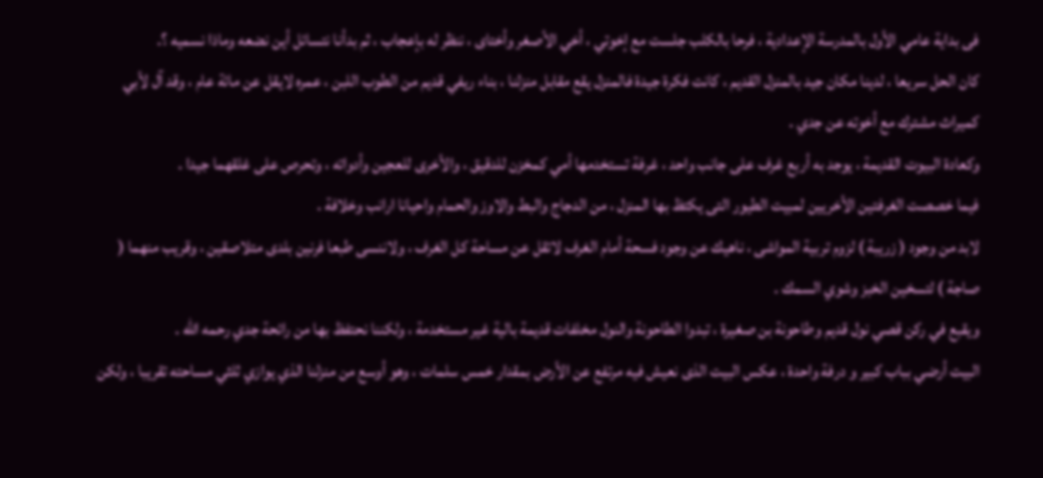فى بداية عامي الأول بالمدرسة الإعدادية ، فرحا بالكلب جلست مع إخوتي ، أخي الأصغر وأختاى ، ننظر له بإعجاب ، ثم بدأنا نتسائل أين نضعه وماذا نسميه ؟.
كان الحل سريعا ، لدينا مكان جيد بالمنزل القديم ، كانت فكرة جيدة فالمنزل يقع مقابل منزلنا ، بناء ريفي قديم من الطوب اللبن ، عمره لايقل عن مائة عام ، وقد آل لأبي كميراث مشترك مع أخوته عن جدي .
وكعادة البيوت القديمة ، يوجد به أربع غرف على جانب واحد ، غرفة تستخدمها أمي كمخزن للدقيق ، والأخرى للعجين وأدواته ، وتحرص على غلقهما جيدا .
فيما خصصت الغرفتين الأخريين لمبيت الطيور التى يكتظ بها المنزل ، من الدجاج والبط والاوز والحمام واحيانا ارانب وخلافة .
لابد من وجود ( زريبة ) لزوم تربية المواشى ، ناهيك عن وجود فسحة أمام الغرف لاتقل عن مساحة كل الغرف ، ولاننسى طبعا فرنين بلدى متلاصقين ، وقريب منهما ( صاجة ) لتسخين الخبز وشوي السمك .
ويقبع في ركن قصي نول قديم وطاحونة بن صغيرة ، تبدوا الطاحونة والنول مخلفات قديمة بالية غير مستخدمة ، ولكننا نحتفظ بها من رائحة جدي رحمه الله .
البيت أرضي بباب كبير و درفة واحدة ، عكس البيت الذى نعيش فيه مرتفع عن الأرض بمقدار خمس سلمات ، وهو أوسع من منزلنا الذي يوازي ثلثي مساحته تقريبا ، ولكن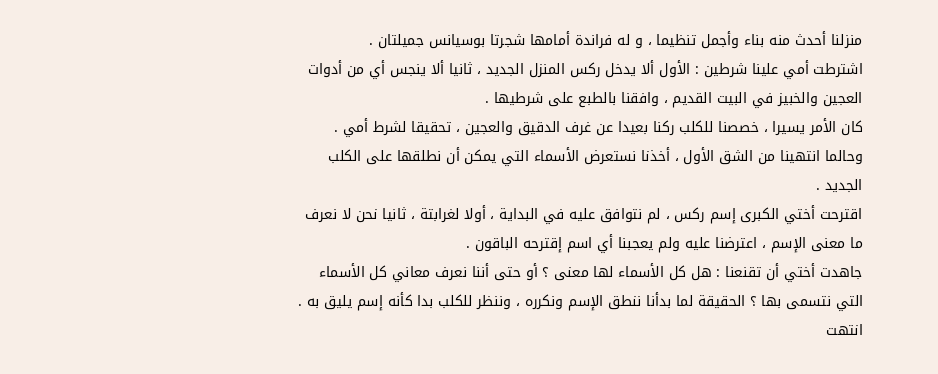منزلنا أحدث منه بناء وأجمل تنظيما ، و له فراندة أمامها شجرتا بوسيانس جميلتان .
اشترطت أمي علينا شرطين : الأول ألا يدخل ركس المنزل الجديد ، ثانيا ألا ينجس أي من أدوات العجين والخبيز في البيت القديم ، وافقنا بالطبع على شرطيها .
كان الأمر يسيرا ، خصصنا للكلب ركنا بعيدا عن غرف الدقيق والعجين ، تحقيقا لشرط أمي .
وحالما انتهينا من الشق الأول ، أخذنا نستعرض الأسماء التي يمكن أن نطلقها على الكلب الجديد .
اقترحت أختي الكبرى إسم ركس ، لم نتوافق عليه في البداية ، أولا لغرابتة ، ثانيا نحن لا نعرف ما معنى الإسم ، اعترضنا عليه ولم يعجبنا أي اسم إقترحه الباقون .
جاهدت أختي أن تقنعنا : هل كل الأسماء لها معنى ؟ أو حتى أننا نعرف معاني كل الأسماء التي نتسمى بها ؟ الحقيقة لما بدأنا ننطق الإسم ونكرره ، وننظر للكلب بدا كأنه إسم يليق به .
انتهت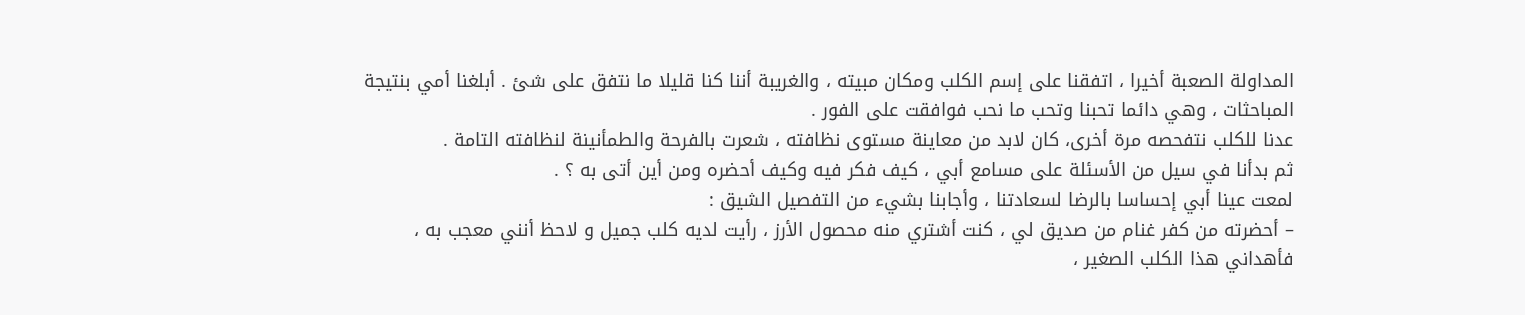المداولة الصعبة أخيرا ، اتفقنا على إسم الكلب ومكان مبيته ، والغريبة أننا كنا قليلا ما نتفق على شئ . أبلغنا أمي بنتيجة المباحثات ، وهي دائما تحبنا وتحب ما نحب فوافقت على الفور .
عدنا للكلب نتفحصه مرة أخرى، كان لابد من معاينة مستوى نظافته ، شعرت بالفرحة والطمأنينة لنظافته التامة .
ثم بدأنا في سيل من الأسئلة على مسامع أبي ، كيف فكر فيه وكيف أحضره ومن أين أتى به ؟ .
لمعت عينا أبي إحساسا بالرضا لسعادتنا ، وأجابنا بشيء من التفصيل الشيق :
– أحضرته من كفر غنام من صديق لي ، كنت أشتري منه محصول الأرز ، رأيت لديه كلب جميل و لاحظ أنني معجب به ، فأهداني هذا الكلب الصغير ،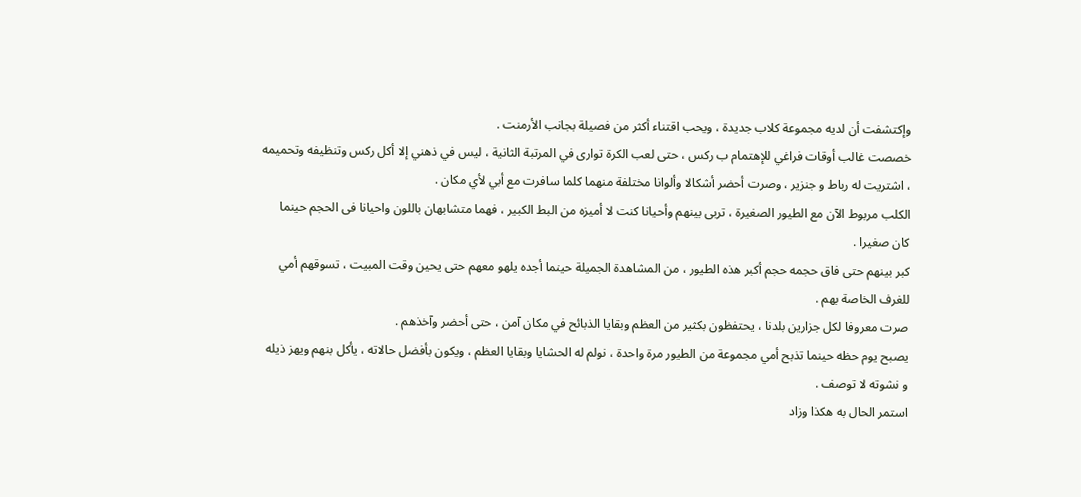وإكتشفت أن لديه مجموعة كلاب جديدة ، ويحب اقتناء أكثر من فصيلة بجانب الأرمنت .
خصصت غالب أوقات فراغي للإهتمام ب ركس ، حتى لعب الكرة توارى في المرتبة الثانية ، ليس في ذهني إلا أكل ركس وتنظيفه وتحميمه ، اشتريت له رباط و جنزير ، وصرت أحضر أشكالا وألوانا مختلفة منهما كلما سافرت مع أبي لأي مكان .
الكلب مربوط الآن مع الطيور الصغيرة ، تربى بينهم وأحيانا كنت لا أميزه من البط الكبير ، فهما متشابهان باللون واحيانا فى الحجم حينما كان صغيرا .
كبر بينهم حتى فاق حجمه حجم أكبر هذه الطيور ، من المشاهدة الجميلة حينما أجده يلهو معهم حتى يحين وقت المبيت ، تسوقهم أمي للغرف الخاصة بهم .
صرت معروفا لكل جزارين بلدنا ، يحتفظون بكثير من العظم وبقايا الذبائح في مكان آمن ، حتى أحضر وآخذهم .
يصبح يوم حظه حينما تذبح أمي مجموعة من الطيور مرة واحدة ، نولم له الحشايا وبقايا العظم ، ويكون بأفضل حالاته ، يأكل بنهم ويهز ذيله و نشوته لا توصف .
استمر الحال به هكذا وزاد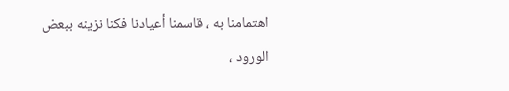اهتمامنا به ، قاسمنا أعيادنا فكنا نزينه ببعض الورود ،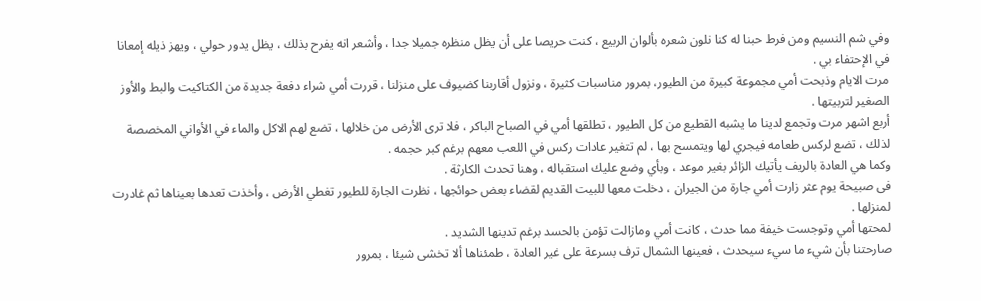وفي شم النسيم ومن فرط حبنا له كنا نلون شعره بألوان الربيع ، كنت حريصا على أن يظل منظره جميلا جدا ، وأشعر انه يفرح بذلك ، يظل يدور حولي ، ويهز ذيله إمعانا في الإحتفاء بي .
مرت الايام وذبحت أمي مجموعة كبيرة من الطيور، بمرور مناسبات كثيرة ، ونزول أقاربنا كضيوف على منزلنا ، قررت أمي شراء دفعة جديدة من الكتاكيت والبط والأوز الصغير لتربيتها .
أربع اشهر مرت وتجمع لدينا ما يشبه القطيع من كل الطيور ، تطلقها أمي في الصباح الباكر ، فلا ترى الأرض من خلالها ، تضع لهم الاكل والماء في الأواني المخصصة لذلك ، تضع لركس طعامه فيجري لها ويتمسح بها ، لم تتغير عادات ركس في اللعب معهم برغم كبر حجمه .
وكما هي العادة بالريف يأتيك الزائر بغير موعد ، وبأي وضع عليك استقباله ، وهنا تحدث الكارثة .
فى صبيحة يوم عثر زارت أمي جارة من الجيران ، دخلت معها للبيت القديم لقضاء بعض حوائجها ، نظرت الجارة للطيور تغطي الأرض ، وأخذت تعدها بعيناها ثم غادرت لمنزلها .
لمحتها أمي وتوجست خيفة مما حدث ، كانت أمي ومازالت تؤمن بالحسد برغم تدينها الشديد .
صارحتنا بأن شيء ما سيء سيحدث ، فعينها الشمال ترف بسرعة على غير العادة ، طمئناها ألا تخشى شيئا ، بمرور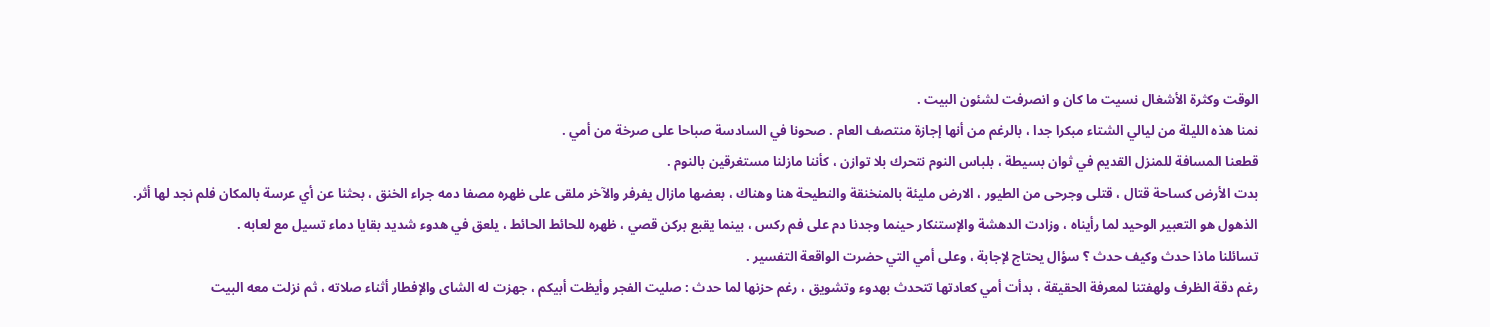الوقت وكثرة الأشغال نسيت ما كان و انصرفت لشئون البيت .
نمنا هذه الليلة من ليالي الشتاء مبكرا جدا ، بالرغم من أنها إجازة منتصف العام . صحونا في السادسة صباحا على صرخة من أمي .
قطعنا المسافة للمنزل القديم في ثوان بسيطة ، بلباس النوم نتحرك بلا توازن ، كأننا مازلنا مستغرقين بالنوم .
بدت الأرض كساحة قتال ، قتلى وجرحى من الطيور ، الارض مليئة بالمنخنقة والنطيحة هنا وهناك ، بعضها مازال يفرفر والآخر ملقى على ظهره مصفا دمه جراء الخنق ، بحثنا عن أي عرسة بالمكان فلم نجد لها أثر.
الذهول هو التعبير الوحيد لما رأيناه ، وزادت الدهشة والإستنكار حينما وجدنا دم على فم ركس ، بينما يقبع بركن قصي ، ظهره للحائط الحائط ، يلعق في هدوء شديد بقايا دماء تسيل مع لعابه .
تسائلنا ماذا حدث وكيف حدث ؟ سؤال يحتاج لإجابة ، وعلى أمي التي حضرت الواقعة التفسير .
رغم دقة الظرف ولهفتنا لمعرفة الحقيقة ، بدأت أمي كعادتها تتحدث بهدوء وتشويق ، رغم حزنها لما حدث : صليت الفجر وأيظت أبيكم ، جهزت له الشاى والإفطار أثناء صلاته ، ثم نزلت معه البيت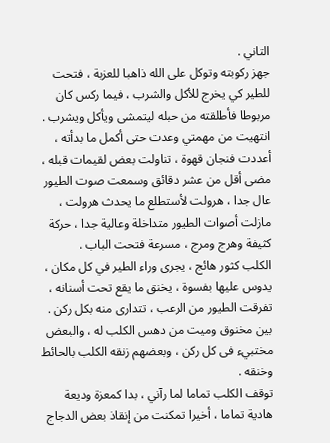التاني .
جهز ركوبته وتوكل على الله ذاهبا للعزبة ، فتحت للطير كي يخرج للأكل والشرب ، فيما ركس كان مربوطا فأطلقته من حبله ليتمشى ويأكل ويشرب .
انتهيت من مهمتي وعدت حتى أكمل ما بدأته ، أعددت فنجان قهوة ، تناولت بعض لقيمات قبله ، مضى أقل من عشر دقائق وسمعت صوت الطيور عال جدا ، هرولت لأستطلع ما يحدث هرولت ، مازلت أصوات الطيور متداخلة وعالية جدا ، حركة كثيفة وهرج ومرج ، مسرعة فتحت الباب .
الكلب كثور هائج ، يجرى وراء الطير في كل مكان ، يدوس عليها بفسوة ، يخنق ما يقع تحت أسنانه ، تفرقت الطيور من الرعب ، تتدارى منه بكل ركن .
بين مخنوق وميت من دهس الكلب له ، والبعض مختبيء فى كل ركن ، وبعضهم زنقه الكلب بالحائط وخنقه .
توقف الكلب تماما لما رآني ، بدا كمعزة وديعة هادية تماما ، أخيرا تمكنت من إنقاذ بعض الدجاج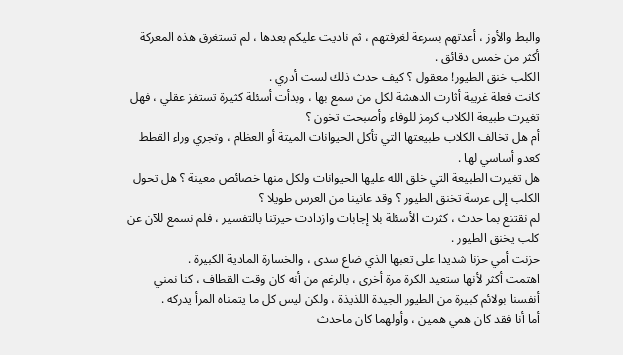والبط والأوز ، أعدتهم بسرعة لغرفتهم ، ثم ناديت عليكم بعدها ، لم تستغرق هذه المعركة أكثر من خمس دقائق .
الكلب خنق الطيور! معقول ؟ كيف حدث ذلك لست أدري .
كانت فعلة غريبة أثارت الدهشة لكل من سمع بها ، وبدأت أسئلة كثيرة تستفز عقلي ، فهل تغيرت طبيعة الكلاب كرمز للوفاء وأصبحت تخون ؟
أم هل تخالف الكلاب طبيعتها التي تأكل الحيوانات الميتة أو العظام ، وتجري وراء القطط كعدو أساسي لها .
هل تغيرت الطبيعة التي خلق الله عليها الحيوانات ولكل منها خصائص معينة ؟ هل تحول الكلب إلى عرسة تخنق الطيور ؟ وقد عانينا من العرس طويلا ؟
لم نقتنع بما حدث ، كثرت الأسئلة بلا إجابات وازدادت حيرتنا بالتفسير ، فلم نسمع للآن عن كلب يخنق الطيور .
حزنت أمي حزنا شديدا على تعبها الذي ضاع سدى ، والخسارة المادية الكبيرة .
اهتمت أكثر لأنها ستعيد الكرة مرة أخرى ، بالرغم من أنه كان وقت القطاف ، كنا نمني أنفسنا بولائم كبيرة من الطيور الجيدة اللذيذة ، ولكن ليس كل ما يتمناه المرأ يدركه .
أما أنا فقد كان همي همين ، وأولهما كان ماحدث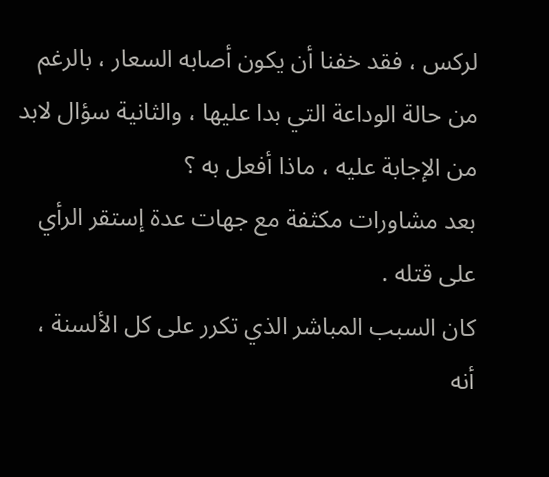لركس ، فقد خفنا أن يكون أصابه السعار ، بالرغم من حالة الوداعة التي بدا عليها ، والثانية سؤال لابد من الإجابة عليه ، ماذا أفعل به ؟
بعد مشاورات مكثفة مع جهات عدة إستقر الرأي على قتله .
كان السبب المباشر الذي تكرر على كل الألسنة ، أنه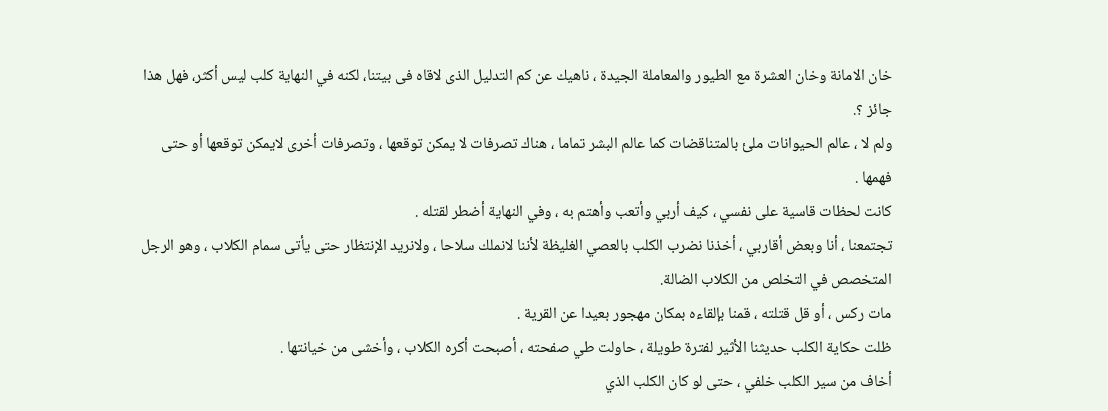خان الامانة وخان العشرة مع الطيور والمعاملة الجيدة ، ناهيك عن كم التدليل الذى لاقاه فى بيتنا، لكنه في النهاية كلب ليس أكثر، فهل هذا جائز ؟.
ولم لا ، عالم الحيوانات ملئ بالمتناقضات كما عالم البشر تماما ، هناك تصرفات لا يمكن توقعها ، وتصرفات أخرى لايمكن توقعها أو حتى فهمها .
كانت لحظات قاسية على نفسي ، كيف أربي وأتعب وأهتم به ، وفي النهاية أضطر لقتله .
تجتمعنا ، أنا وبعض أقاربي ، أخذنا نضرب الكلب بالعصي الغليظة لأننا لانملك سلاحا ، ولانريد الإنتظار حتى يأتى سمام الكلاب ، وهو الرجل المتخصص في التخلص من الكلاب الضالة.
مات ركس ، أو قل قتلته ، قمنا بإلقاءه بمكان مهجور بعيدا عن القرية .
ظلت حكاية الكلب حديثنا الأثير لفترة طويلة ، حاولت طي صفحته ، أصبحت أكره الكلاب ، وأخشى من خيانتها .
أخاف من سير الكلب خلفي ، حتى لو كان الكلب الذي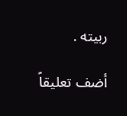ربيته .

أضف تعليقاً